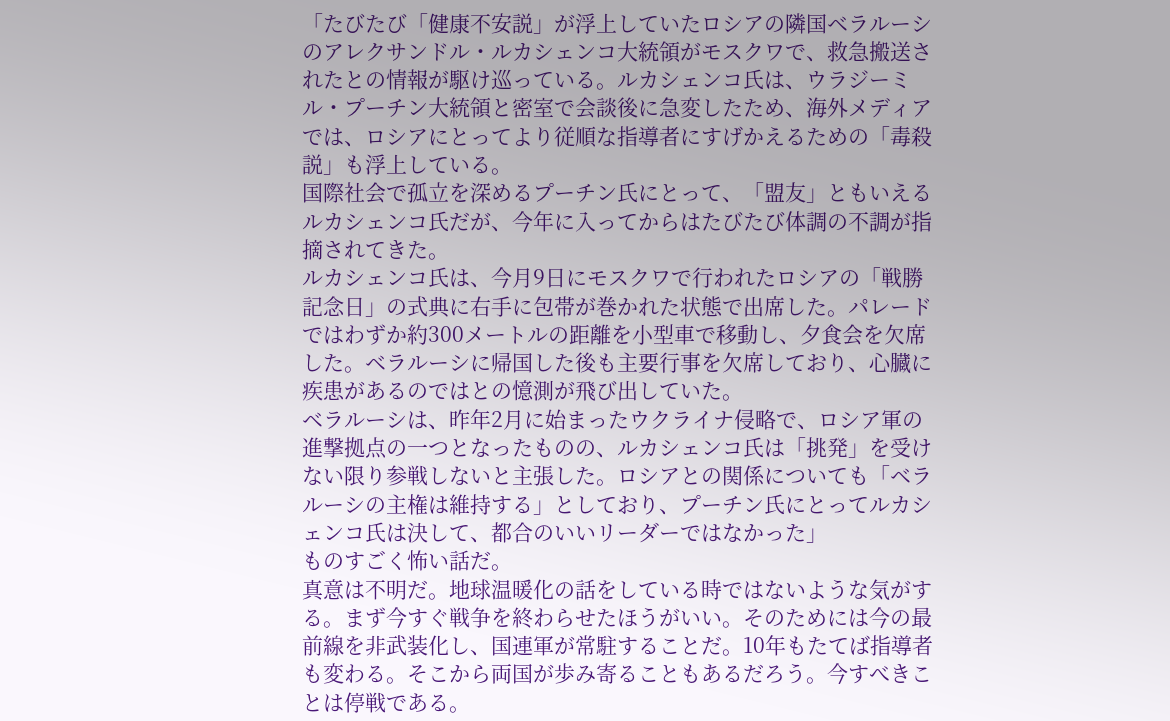「たびたび「健康不安説」が浮上していたロシアの隣国ベラルーシのアレクサンドル・ルカシェンコ大統領がモスクワで、救急搬送されたとの情報が駆け巡っている。ルカシェンコ氏は、ウラジーミル・プーチン大統領と密室で会談後に急変したため、海外メディアでは、ロシアにとってより従順な指導者にすげかえるための「毒殺説」も浮上している。
国際社会で孤立を深めるプーチン氏にとって、「盟友」ともいえるルカシェンコ氏だが、今年に入ってからはたびたび体調の不調が指摘されてきた。
ルカシェンコ氏は、今月9日にモスクワで行われたロシアの「戦勝記念日」の式典に右手に包帯が巻かれた状態で出席した。パレードではわずか約300メートルの距離を小型車で移動し、夕食会を欠席した。ベラルーシに帰国した後も主要行事を欠席しており、心臓に疾患があるのではとの憶測が飛び出していた。
ベラルーシは、昨年2月に始まったウクライナ侵略で、ロシア軍の進撃拠点の一つとなったものの、ルカシェンコ氏は「挑発」を受けない限り参戦しないと主張した。ロシアとの関係についても「ベラルーシの主権は維持する」としており、プーチン氏にとってルカシェンコ氏は決して、都合のいいリーダーではなかった」
ものすごく怖い話だ。
真意は不明だ。地球温暖化の話をしている時ではないような気がする。まず今すぐ戦争を終わらせたほうがいい。そのためには今の最前線を非武装化し、国連軍が常駐することだ。10年もたてば指導者も変わる。そこから両国が歩み寄ることもあるだろう。今すべきことは停戦である。